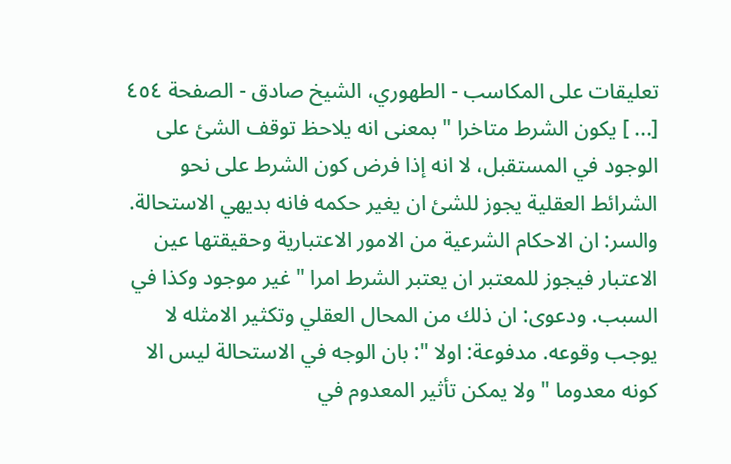تعليقات على المكاسب - الطهوري، الشيخ صادق - الصفحة ٤٥٤
[... ] يكون الشرط متاخرا " بمعنى انه يلاحظ توقف الشئ على الوجود في المستقبل، لا انه إذا فرض كون الشرط على نحو الشرائط العقلية يجوز للشئ ان يغير حكمه فانه بديهي الاستحالة. والسر: ان الاحكام الشرعية من الامور الاعتبارية وحقيقتها عين الاعتبار فيجوز للمعتبر ان يعتبر الشرط امرا " غير موجود وكذا في السبب. ودعوى: ان ذلك من المحال العقلي وتكثير الامثله لا يوجب وقوعه. مدفوعة: اولا ": بان الوجه في الاستحالة ليس الا كونه معدوما " ولا يمكن تأثير المعدوم في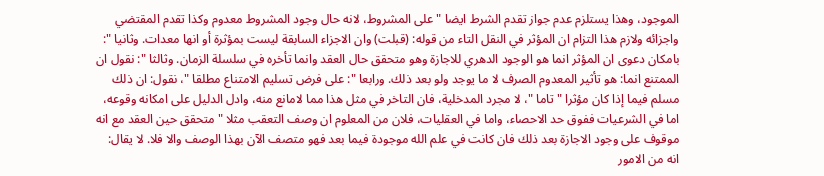الموجود، وهذا يستلزم عدم جواز تقدم الشرط ايضا " على المشروط، لانه حال وجود المشروط معدوم وكذا تقدم المقتضي واجزائه ولازم هذا التزام ان المؤثر في النقل التاء من قوله: (قبلت) وان الاجزاء السابقة ليست بمؤثرة أو انها معدات. وثانيا ": بامكان دعوى ان المؤثر انما هو الوجود الدهري للاجازة وهو متحقق حال العقد وانما تأخره في سلسلة الزمان. وثالثا ": نقول ان الممتنع انما: هو تأثير المعدوم الصرف لا ما يوجد ولو بعد ذلك. ورابعا ": على فرض تسليم الامتناع مطلقا "، نقول: ان ذلك مسلم فيما إذا كان مؤثرا " تاما "، لا مجرد المدخلية، فان التاخر في مثل هذا مما لامانع منه، وادل الدليل على امكانه وقوعه، اما في الشرعيات ففوق حد الاحصاء، واما في العقليات، فلان من المعلوم ان وصف التعقب مثلا " متحقق حين العقد مع انه موقوف على وجود الاجازة بعد ذلك فان كانت في علم الله موجودة فيما بعد فهو متصف الآن بهذا الوصف والا فلا. لا يقال: انه من الامور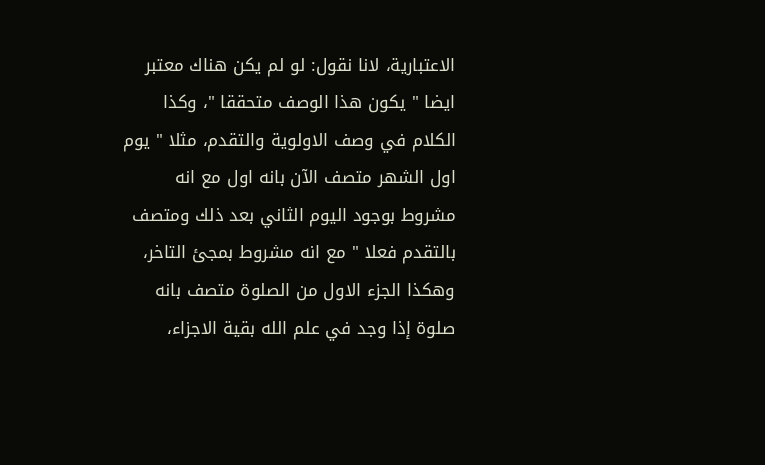الاعتبارية، لانا نقول: لو لم يكن هناك معتبر ايضا " يكون هذا الوصف متحققا "، وكذا الكلام في وصف الاولوية والتقدم، مثلا " يوم اول الشهر متصف الآن بانه اول مع انه مشروط بوجود اليوم الثاني بعد ذلك ومتصف بالتقدم فعلا " مع انه مشروط بمجئ التاخر، وهكذا الجزء الاول من الصلوة متصف بانه صلوة إذا وجد في علم الله بقية الاجزاء،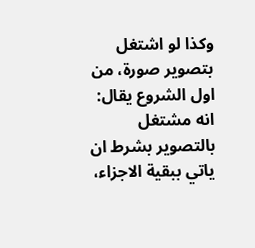وكذا لو اشتغل بتصوير صورة، من اول الشروع يقال: انه مشتغل بالتصوير بشرط ان ياتي ببقية الاجزاء،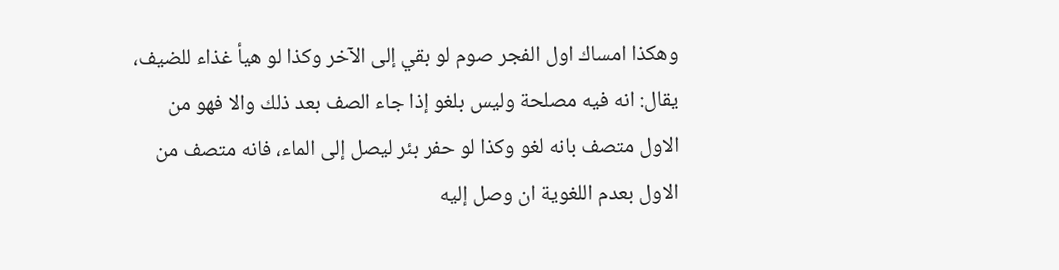وهكذا امساك اول الفجر صوم لو بقي إلى الآخر وكذا لو هيأ غذاء للضيف، يقال: انه فيه مصلحة وليس بلغو إذا جاء الصف بعد ذلك والا فهو من الاول متصف بانه لغو وكذا لو حفر بئر ليصل إلى الماء، فانه متصف من الاول بعدم اللغوية ان وصل إليه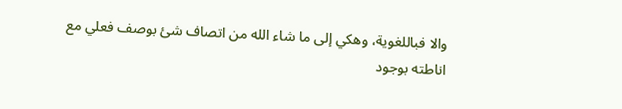والا فباللغوية، وهكي إلى ما شاء الله من اتصاف شئ بوصف فعلي مع اناطته بوجود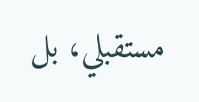مستقبلي، بل